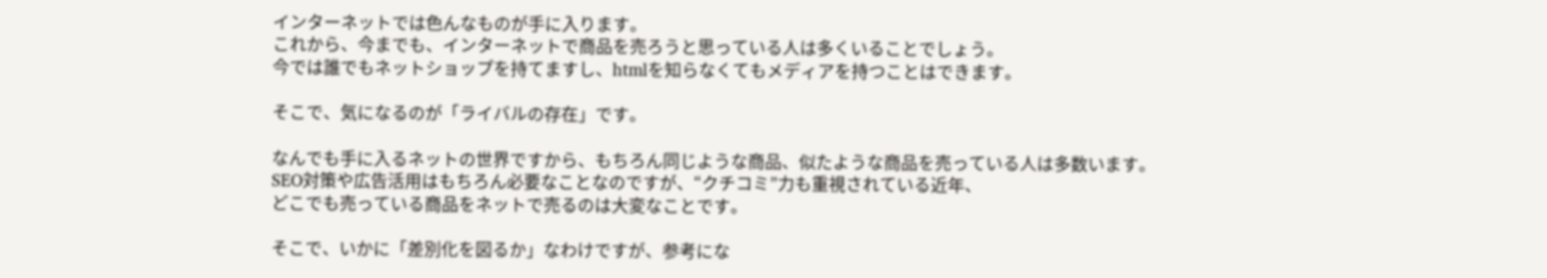インターネットでは色んなものが手に入ります。
これから、今までも、インターネットで商品を売ろうと思っている人は多くいることでしょう。
今では誰でもネットショップを持てますし、htmlを知らなくてもメディアを持つことはできます。

そこで、気になるのが「ライバルの存在」です。

なんでも手に入るネットの世界ですから、もちろん同じような商品、似たような商品を売っている人は多数います。
SEO対策や広告活用はもちろん必要なことなのですが、“クチコミ”力も重視されている近年、
どこでも売っている商品をネットで売るのは大変なことです。

そこで、いかに「差別化を図るか」なわけですが、参考にな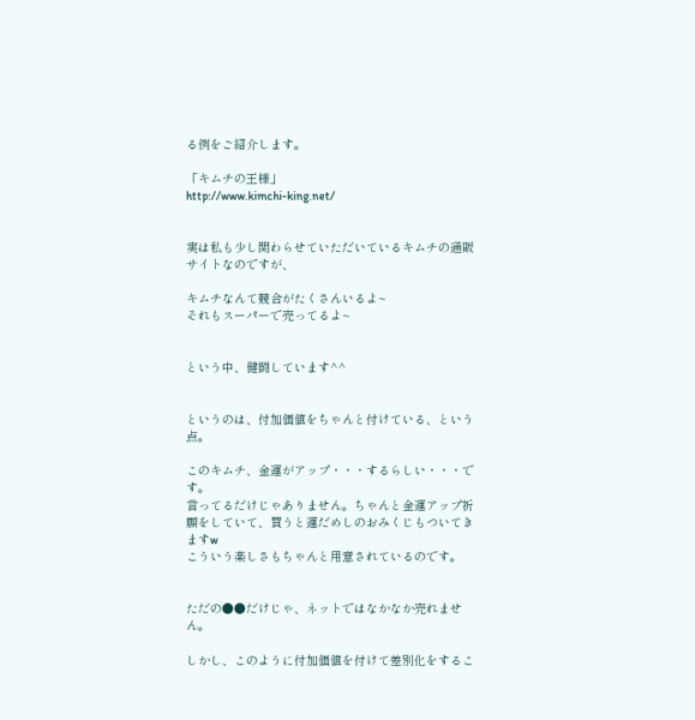る例をご紹介します。

「キムチの王様」
http://www.kimchi-king.net/


実は私も少し関わらせていただいているキムチの通販サイトなのですが、

キムチなんて競合がたくさんいるよ~
それもスーパーで売ってるよ~


という中、健闘しています^^


というのは、付加価値をちゃんと付けている、という点。

このキムチ、金運がアップ・・・するらしい・・・です。
言ってるだけじゃありません。ちゃんと金運アップ祈願をしていて、買うと運だめしのおみくじもついてきますw
こういう楽しさもちゃんと用意されているのです。


ただの●●だけじゃ、ネットではなかなか売れません。

しかし、このように付加価値を付けて差別化をするこ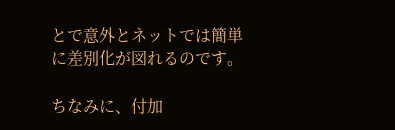とで意外とネットでは簡単に差別化が図れるのです。

ちなみに、付加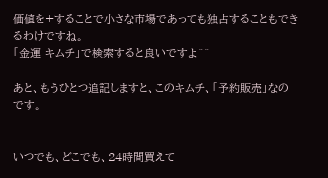価値を+することで小さな市場であっても独占することもできるわけですね。
「金運 キムチ」で検索すると良いですよ^^

あと、もうひとつ追記しますと、このキムチ、「予約販売」なのです。


いつでも、どこでも、24時間買えて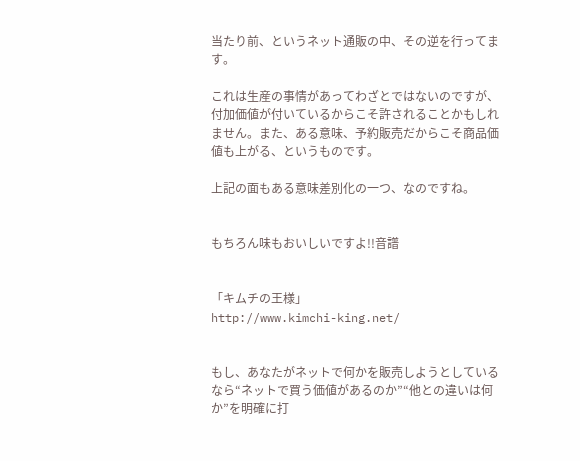当たり前、というネット通販の中、その逆を行ってます。

これは生産の事情があってわざとではないのですが、付加価値が付いているからこそ許されることかもしれません。また、ある意味、予約販売だからこそ商品価値も上がる、というものです。

上記の面もある意味差別化の一つ、なのですね。


もちろん味もおいしいですよ!!音譜


「キムチの王様」
http://www.kimchi-king.net/


もし、あなたがネットで何かを販売しようとしているなら“ネットで買う価値があるのか”“他との違いは何か”を明確に打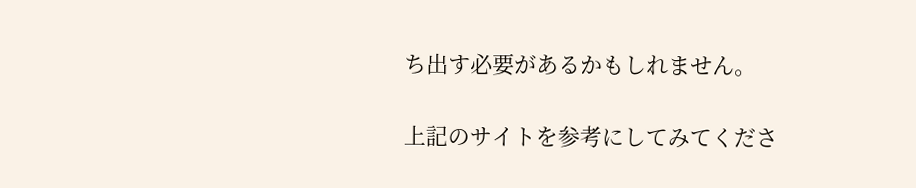ち出す必要があるかもしれません。

上記のサイトを参考にしてみてくださ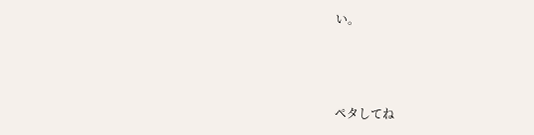い。



ペタしてね